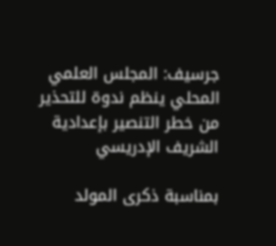جرسيف: المجلس العلمي المحلي ينظم ندوة للتحذير من خطر التنصير بإعدادية الشريف الإدريسي

بمناسبة ذكرى المولد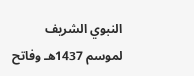النبوي الشريف لموسم 1437هـ وفاتح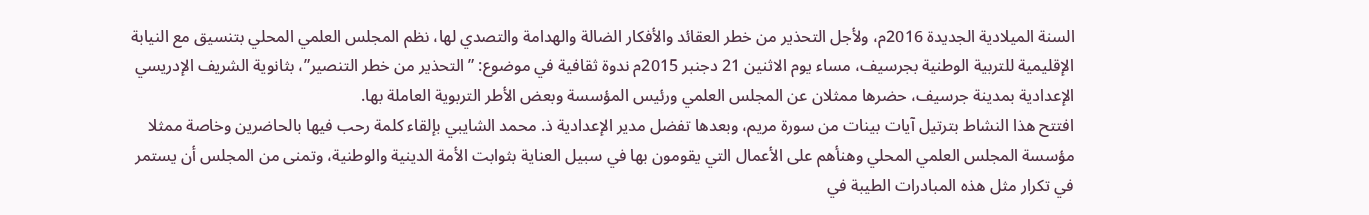السنة الميلادية الجديدة 2016م، ولأجل التحذير من خطر العقائد والأفكار الضالة والهدامة والتصدي لها، نظم المجلس العلمي المحلي بتنسيق مع النيابة الإقليمية للتربية الوطنية بجرسيف، مساء يوم الاثنين 21 دجنبر 2015م ندوة ثقافية في موضوع: ” التحذير من خطر التنصير”، بثانوية الشريف الإدريسي الإعدادية بمدينة جرسيف، حضرها ممثلان عن المجلس العلمي ورئيس المؤسسة وبعض الأطر التربوية العاملة بها.
افتتح هذا النشاط بترتيل آيات بينات من سورة مريم، وبعدها تفضل مدير الإعدادية ذ. محمد الشايبي بإلقاء كلمة رحب فيها بالحاضرين وخاصة ممثلا مؤسسة المجلس العلمي المحلي وهنأهم على الأعمال التي يقومون بها في سبيل العناية بثوابت الأمة الدينية والوطنية، وتمنى من المجلس أن يستمر في تكرار مثل هذه المبادرات الطيبة في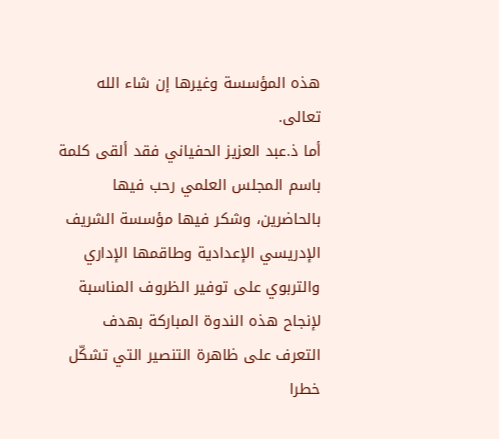هذه المؤسسة وغيرها إن شاء الله تعالى.
أما ذ.عبد العزيز الحفياني فقد ألقى كلمة باسم المجلس العلمي رحب فيها بالحاضرين، وشكر فيها مؤسسة الشريف الإدريسي الإعدادية وطاقمها الإداري والتربوي على توفير الظروف المناسبة لإنجاح هذه الندوة المباركة بهدف التعرف على ظاهرة التنصير التي تشكّل خطرا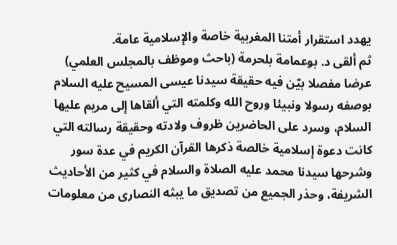يهدد استقرار أمتنا المغربية خاصة والإسلامية عامة.
ثم ألقى د. بوعمامة بلحرمة (باحث وموظف بالمجلس العلمي) عرضا مفصلا بيّن فيه حقيقة سيدنا عيسى المسيح عليه السلام بوصفه رسولا ونبيئا وروح الله وكلمته التي ألقاها إلى مريم عليها السلام، وسرد على الحاضرين ظروف ولادته وحقيقة رسالته التي كانت دعوة إسلامية خالصة ذكرها القرآن الكريم في عدة سور وشرحها سيدنا محمد عليه الصلاة والسلام في كثير من الأحاديث الشريفة، وحذر الجميع من تصديق ما يبثه النصارى من معلومات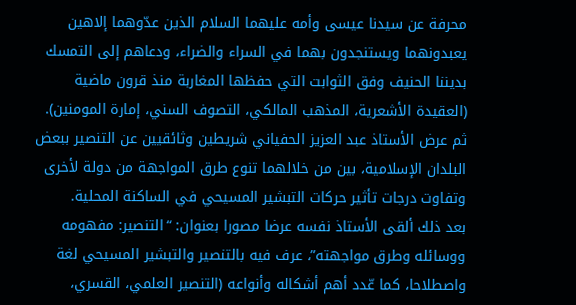محرفة عن سيدنا عيسى وأمه عليهما السلام الذين عدّوهما إلاهين يعبدونهما ويستنجدون بهما في السراء والضراء، ودعاهم إلى التمسك بديننا الحنيف وفق الثوابت التي حفظها المغاربة منذ قرون ماضية (العقيدة الأشعرية، المذهب المالكي، التصوف السني، إمارة المومنين).
ثم عرض الأستاذ عبد العزيز الحفياني شريطين وثائقيين عن التنصير ببعض البلدان الإسلامية، بين من خلالهما تنوع طرق المواجهة من دولة لأخرى وتفاوت درجات تأثير حركات التبشير المسيحي في الساكنة المحلية.
بعد ذلك ألقى الأستاذ نفسه عرضا مصورا بعنوان: “التنصير: مفهومه ووسائله وطرق مواجهته”، عرف فيه بالتنصير والتبشير المسيحي لغة واصطلاحا، كما عّدد أهم أشكاله وأنواعه (التنصير العلمي، القسري،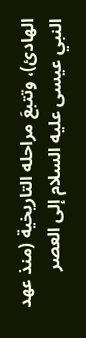الهادئ)، وتتبعَ مراحله التاريخية (منذ عهد النبي عيسى عليه السلام إلى العصر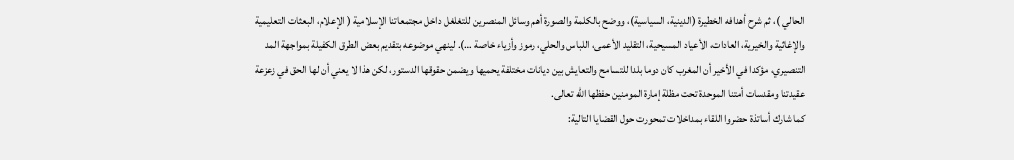الحالي )، ثم شرح أهدافه الخطيرة (الدينية، السياسية)، ووضح بالكلمة والصورة أهم وسائل المنصرين للتغلغل داخل مجتمعاتنا الإسلامية ( الإعلام، البعثات التعليمية والإغاثية والخيرية، العادات، الأعياد المسيحية، التقليد الأعمى، اللباس والحلي، رموز وأزياء خاصة …). لينهي موضوعه بتقديم بعض الطرق الكفيلة بمواجهة المد التنصيري، مؤكدا في الأخير أن المغرب كان دوما بلدا للتسامح والتعايش بين ديانات مختلفة يحميها ويضمن حقوقها الدستور، لكن هذا لا يعني أن لها الحق في زعزعة عقيدتنا ومقدسات أمتنا الموحدة تحت مظلة إمارة المومنين حفظها الله تعالى.
كما شارك أساتذة حضروا اللقاء بمداخلات تمحورت حول القضايا التالية: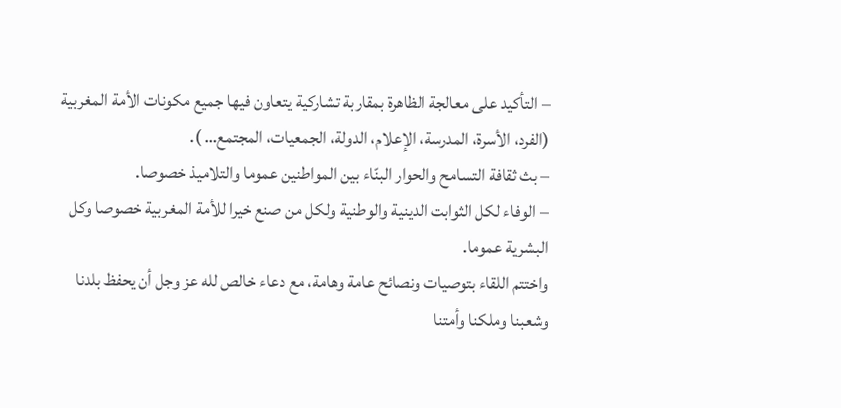– التأكيد على معالجة الظاهرة بمقاربة تشاركية يتعاون فيها جميع مكونات الأمة المغربية (الفرد، الأسرة، المدرسة، الإعلام، الدولة، الجمعيات، المجتمع… ).
– بث ثقافة التسامح والحوار البنّاء بين المواطنين عموما والتلاميذ خصوصا.
– الوفاء لكل الثوابت الدينية والوطنية ولكل من صنع خيرا للأمة المغربية خصوصا وكل البشرية عموما.
واختتم اللقاء بتوصيات ونصائح عامة وهامة، مع دعاء خالص لله عز وجل أن يحفظ بلدنا وشعبنا وملكنا وأمتنا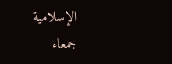الإسلامية جمعاء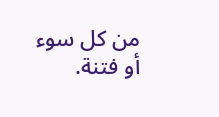من كل سوء أو فتنة.